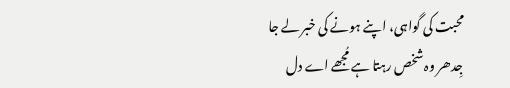محبت کی گواہی، اپنے ہونے کی خبر لے جا
جِدھر وہ شخص رہتا ہے مُجھے اے دل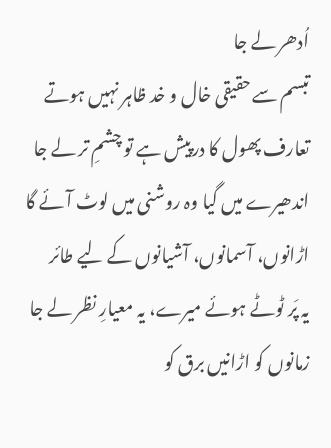اُدھر لے جا
تبسم سے حقیقی خال و خد ظاہر نہیں ہوتے
تعارف پھول کا درپیش ہے تو چشمِ تر لے جا
اندھیرے میں گیا وہ روشنی میں لوٹ آئے گا
اڑانوں، آسمانوں، آشیانوں کے لیے طائر
یہ پَر ٹوٹے ہوئے میرے، یہ معیارِ نظر لے جا
زمانوں کو اڑانیں برق کو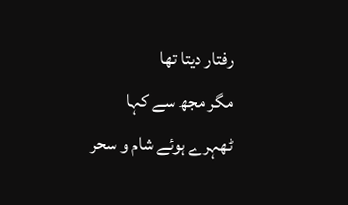رفتار دیتا تھا
مگر مجھ سے کہا ٹھہرے ہوئے شام و سحر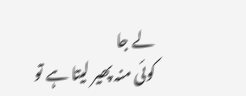لے جا
کوئی منہ پھیر لیتا ہے تو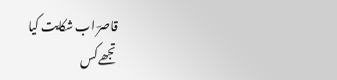قاصرؔ اب شکایت کیا
تجھے کس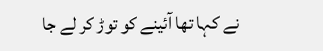نے کہا تھا آئینے کو توڑ کر لے جا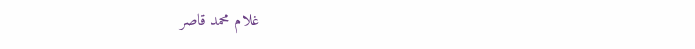غلام محمد قاصر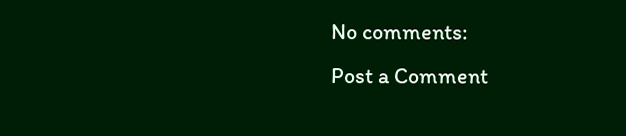No comments:
Post a Comment